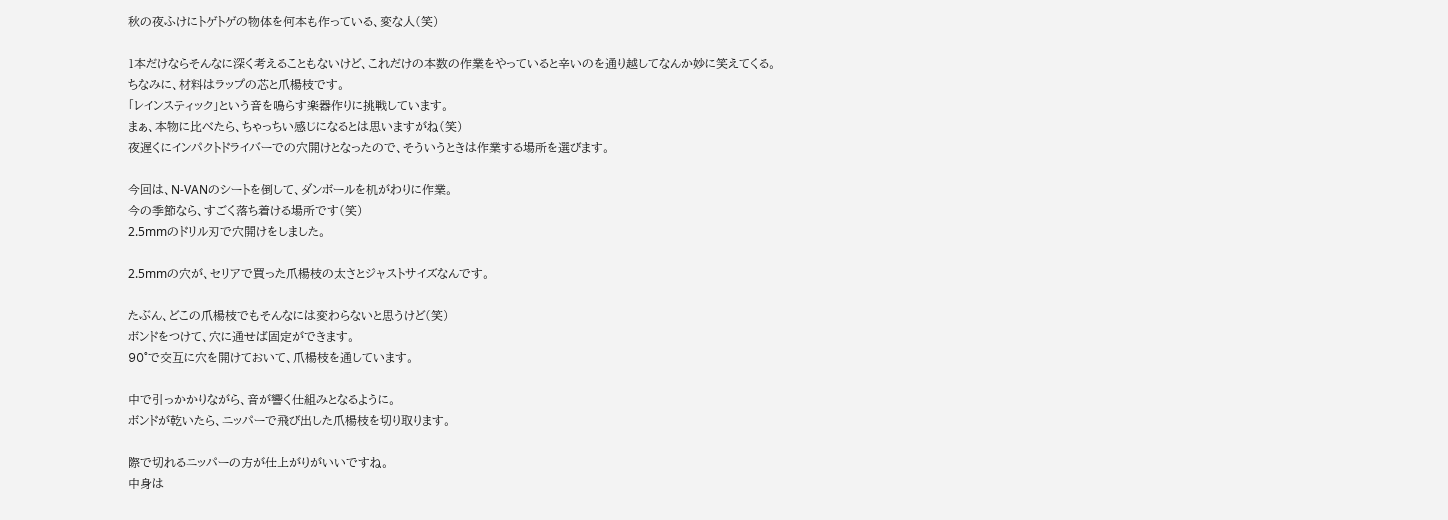秋の夜ふけにトゲトゲの物体を何本も作っている、変な人(笑)

1本だけならそんなに深く考えることもないけど、これだけの本数の作業をやっていると辛いのを通り越してなんか妙に笑えてくる。
ちなみに、材料はラップの芯と爪楊枝です。
「レインスティック」という音を鳴らす楽器作りに挑戦しています。
まぁ、本物に比べたら、ちゃっちい感じになるとは思いますがね(笑)
夜遅くにインパクトドライバーでの穴開けとなったので、そういうときは作業する場所を選びます。

今回は、N-VANのシートを倒して、ダンボールを机がわりに作業。
今の季節なら、すごく落ち着ける場所です(笑)
2.5mmのドリル刃で穴開けをしました。

2.5mmの穴が、セリアで買った爪楊枝の太さとジャストサイズなんです。

たぶん、どこの爪楊枝でもそんなには変わらないと思うけど(笑)
ボンドをつけて、穴に通せば固定ができます。
90°で交互に穴を開けておいて、爪楊枝を通しています。

中で引っかかりながら、音が響く仕組みとなるように。
ボンドが乾いたら、ニッパーで飛び出した爪楊枝を切り取ります。

際で切れるニッパーの方が仕上がりがいいですね。
中身は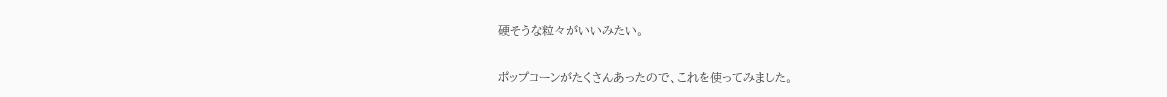硬そうな粒々がいいみたい。

ポップコーンがたくさんあったので、これを使ってみました。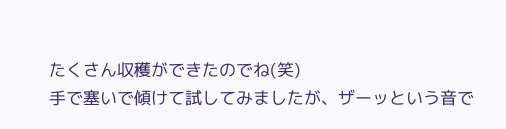たくさん収穫ができたのでね(笑)
手で塞いで傾けて試してみましたが、ザーッという音で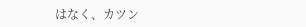はなく、カツン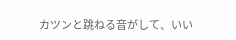カツンと跳ねる音がして、いい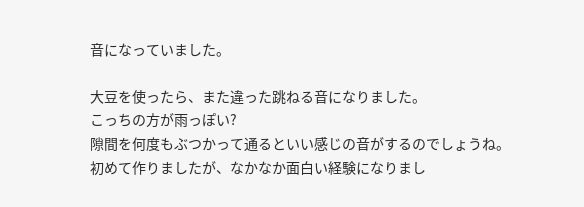音になっていました。

大豆を使ったら、また違った跳ねる音になりました。
こっちの方が雨っぽい?
隙間を何度もぶつかって通るといい感じの音がするのでしょうね。
初めて作りましたが、なかなか面白い経験になりまし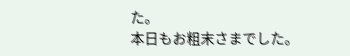た。
本日もお粗末さまでした。